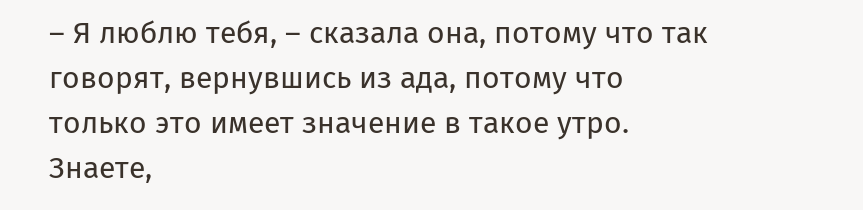– Я люблю тебя, – сказала она, потому что так говорят, вернувшись из ада, потому что только это имеет значение в такое утро.
Знаете,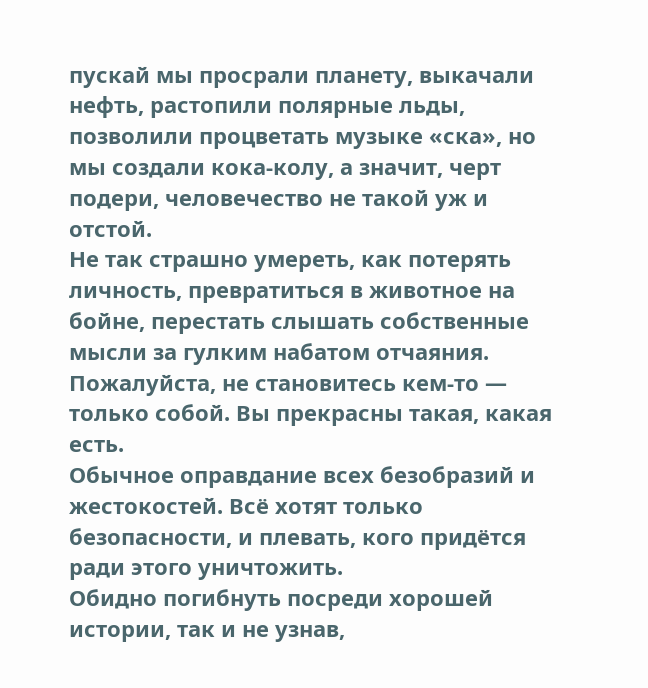пускай мы просрали планету, выкачали нефть, растопили полярные льды, позволили процветать музыке «ска», но мы создали кока-колу, а значит, черт подери, человечество не такой уж и отстой.
Не так страшно умереть, как потерять личность, превратиться в животное на бойне, перестать слышать собственные мысли за гулким набатом отчаяния.
Пожалуйста, не становитесь кем-то — только собой. Вы прекрасны такая, какая есть.
Обычное оправдание всех безобразий и жестокостей. Всё хотят только безопасности, и плевать, кого придётся ради этого уничтожить.
Обидно погибнуть посреди хорошей истории, так и не узнав,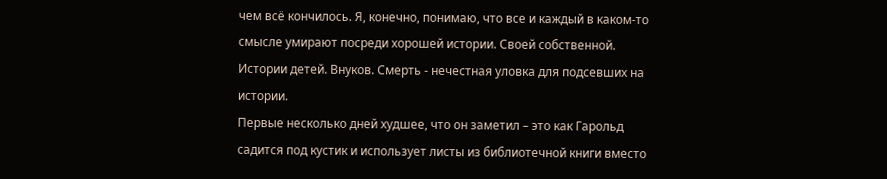чем всё кончилось. Я, конечно, понимаю, что все и каждый в каком-то смысле умирают посреди хорошей истории. Своей собственной. Истории детей. Внуков. Смерть - нечестная уловка для подсевших на истории.
Первые несколько дней худшее, что он заметил – это как Гарольд садится под кустик и использует листы из библиотечной книги вместо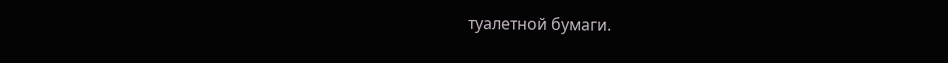туалетной бумаги.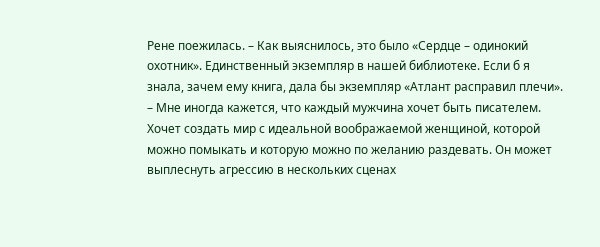Рене поежилась. – Как выяснилось, это было «Сердце – одинокий охотник». Единственный экземпляр в нашей библиотеке. Если б я знала, зачем ему книга, дала бы экземпляр «Атлант расправил плечи».
– Мне иногда кажется, что каждый мужчина хочет быть писателем. Хочет создать мир с идеальной воображаемой женщиной, которой можно помыкать и которую можно по желанию раздевать. Он может выплеснуть агрессию в нескольких сценах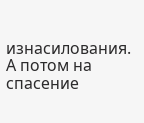изнасилования. А потом на спасение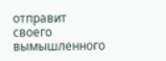отправит своего вымышленного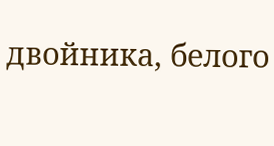двойника, белого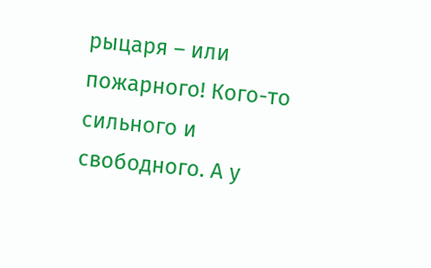рыцаря – или пожарного! Кого-то сильного и свободного. А у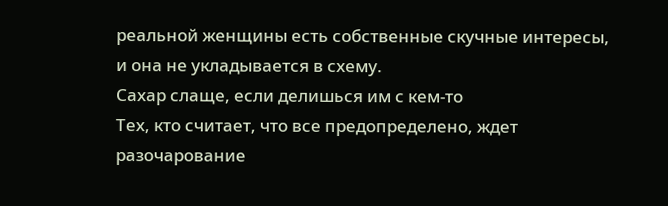реальной женщины есть собственные скучные интересы, и она не укладывается в схему.
Сахар слаще, если делишься им с кем-то
Тех, кто считает, что все предопределено, ждет разочарование